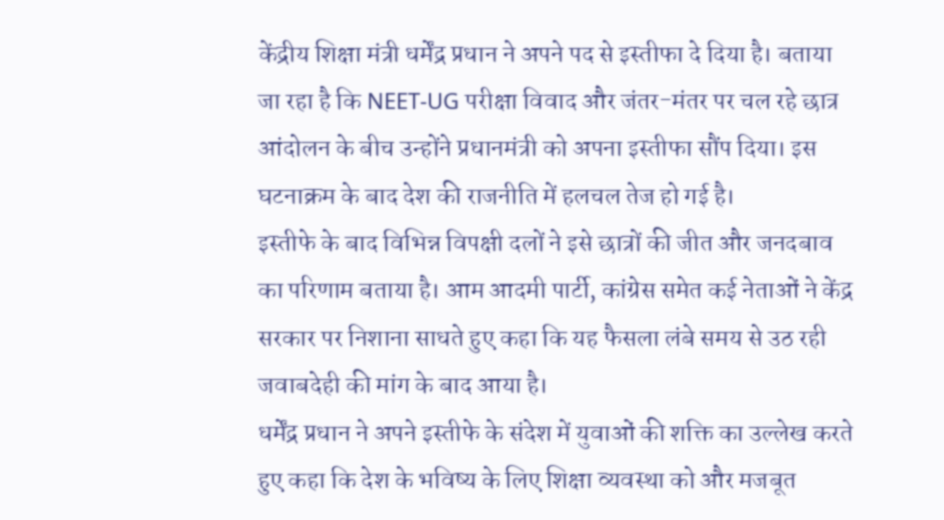केंद्रीय शिक्षा मंत्री धर्मेंद्र प्रधान ने अपने पद से इस्तीफा दे दिया है। बताया जा रहा है कि NEET-UG परीक्षा विवाद और जंतर-मंतर पर चल रहे छात्र आंदोलन के बीच उन्होंने प्रधानमंत्री को अपना इस्तीफा सौंप दिया। इस घटनाक्रम के बाद देश की राजनीति में हलचल तेज हो गई है।
इस्तीफे के बाद विभिन्न विपक्षी दलों ने इसे छात्रों की जीत और जनदबाव का परिणाम बताया है। आम आदमी पार्टी, कांग्रेस समेत कई नेताओं ने केंद्र सरकार पर निशाना साधते हुए कहा कि यह फैसला लंबे समय से उठ रही जवाबदेही की मांग के बाद आया है।
धर्मेंद्र प्रधान ने अपने इस्तीफे के संदेश में युवाओं की शक्ति का उल्लेख करते हुए कहा कि देश के भविष्य के लिए शिक्षा व्यवस्था को और मजबूत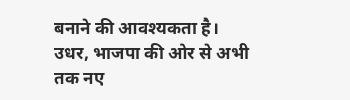बनाने की आवश्यकता है।
उधर, भाजपा की ओर से अभी तक नए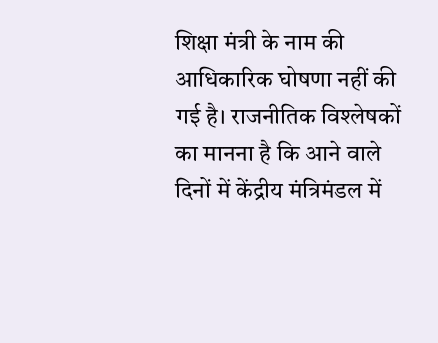शिक्षा मंत्री के नाम की आधिकारिक घोषणा नहीं की गई है। राजनीतिक विश्लेषकों का मानना है कि आने वाले दिनों में केंद्रीय मंत्रिमंडल में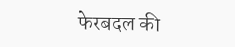फेरबदल की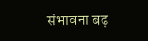संभावना बढ़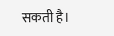सकती है।